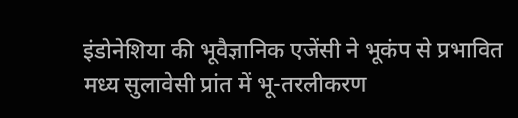इंडोनेशिया की भूवैज्ञानिक एजेंसी ने भूकंप से प्रभावित मध्य सुलावेसी प्रांत में भू-तरलीकरण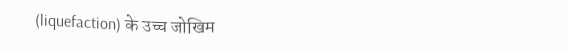(liquefaction) के उच्च जोखिम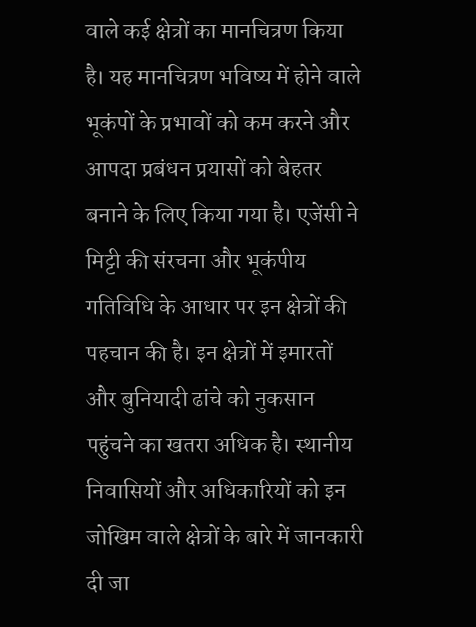वाले कई क्षेत्रों का मानचित्रण किया है। यह मानचित्रण भविष्य में होने वाले भूकंपों के प्रभावों को कम करने और आपदा प्रबंधन प्रयासों को बेहतर बनाने के लिए किया गया है। एजेंसी ने मिट्टी की संरचना और भूकंपीय गतिविधि के आधार पर इन क्षेत्रों की पहचान की है। इन क्षेत्रों में इमारतों और बुनियादी ढांचे को नुकसान पहुंचने का खतरा अधिक है। स्थानीय निवासियों और अधिकारियों को इन जोखिम वाले क्षेत्रों के बारे में जानकारी दी जा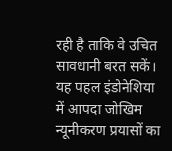रही है ताकि वे उचित सावधानी बरत सकें। यह पहल इंडोनेशिया में आपदा जोखिम न्यूनीकरण प्रयासों का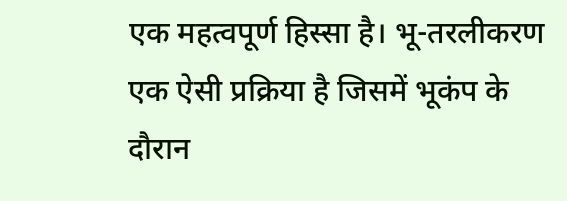एक महत्वपूर्ण हिस्सा है। भू-तरलीकरण एक ऐसी प्रक्रिया है जिसमें भूकंप के दौरान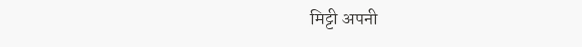मिट्टी अपनी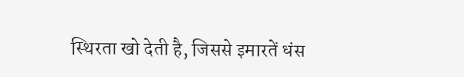स्थिरता खो देती है, जिससे इमारतें धंस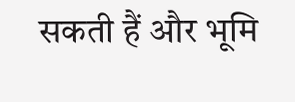सकती हैं और भूमि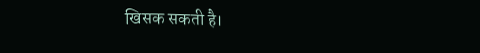खिसक सकती है।